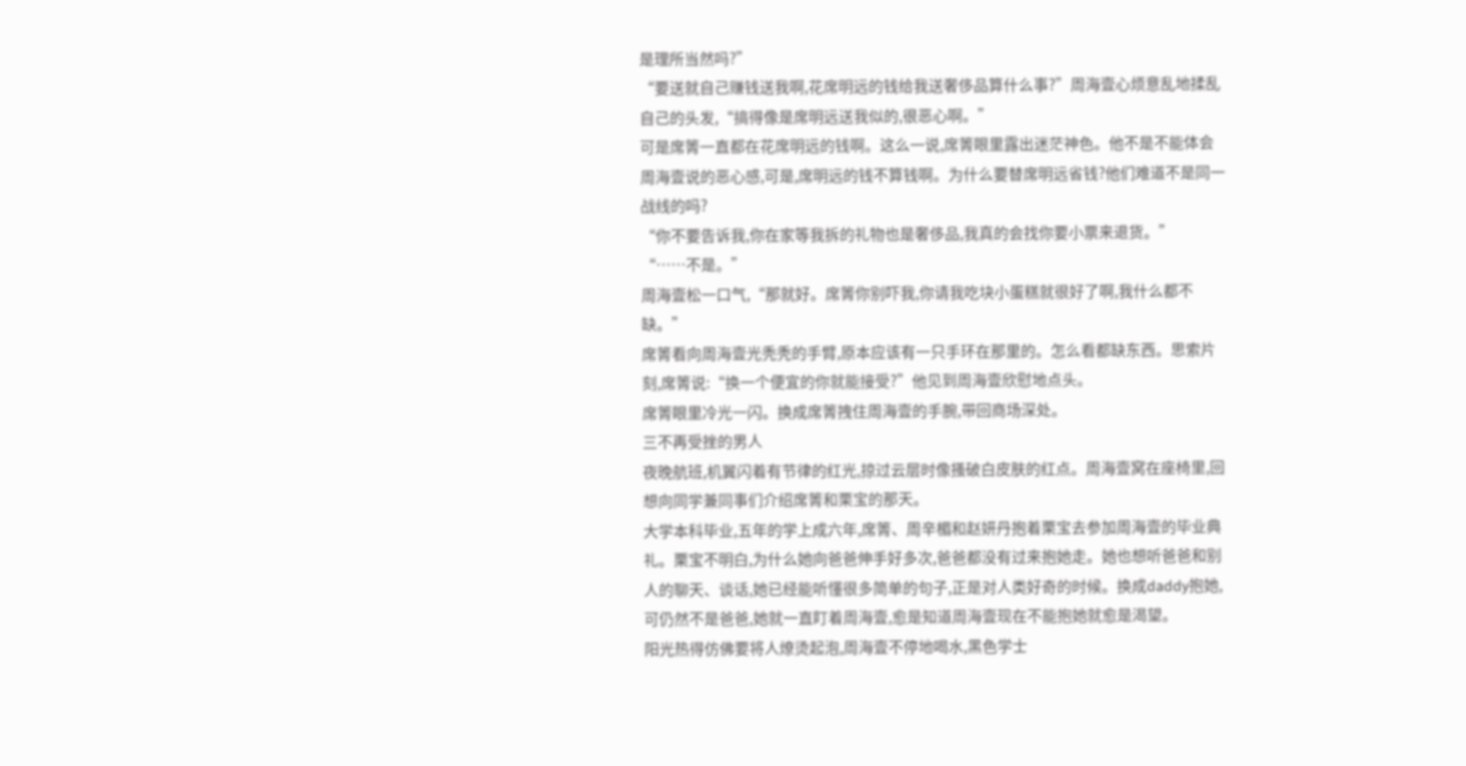是理所当然吗?”
“要送就自己赚钱送我啊,花席明远的钱给我送奢侈品算什么事?”周海壹心烦意乱地揉乱自己的头发,“搞得像是席明远送我似的,很恶心啊。”
可是席箐一直都在花席明远的钱啊。这么一说,席箐眼里露出迷茫神色。他不是不能体会周海壹说的恶心感,可是,席明远的钱不算钱啊。为什么要替席明远省钱?他们难道不是同一战线的吗?
“你不要告诉我,你在家等我拆的礼物也是奢侈品,我真的会找你要小票来退货。”
“……不是。”
周海壹松一口气,“那就好。席箐你别吓我,你请我吃块小蛋糕就很好了啊,我什么都不缺。”
席箐看向周海壹光秃秃的手臂,原本应该有一只手环在那里的。怎么看都缺东西。思索片刻,席箐说:“换一个便宜的你就能接受?”他见到周海壹欣慰地点头。
席箐眼里冷光一闪。换成席箐拽住周海壹的手腕,带回商场深处。
三不再受挫的男人
夜晚航班,机翼闪着有节律的红光,掠过云层时像搔破白皮肤的红点。周海壹窝在座椅里,回想向同学兼同事们介绍席箐和栗宝的那天。
大学本科毕业,五年的学上成六年,席箐、周辛楣和赵妍丹抱着栗宝去参加周海壹的毕业典礼。栗宝不明白,为什么她向爸爸伸手好多次,爸爸都没有过来抱她走。她也想听爸爸和别人的聊天、谈话,她已经能听懂很多简单的句子,正是对人类好奇的时候。换成daddy抱她,可仍然不是爸爸,她就一直盯着周海壹,愈是知道周海壹现在不能抱她就愈是渴望。
阳光热得仿佛要将人燎烫起泡,周海壹不停地喝水,黑色学士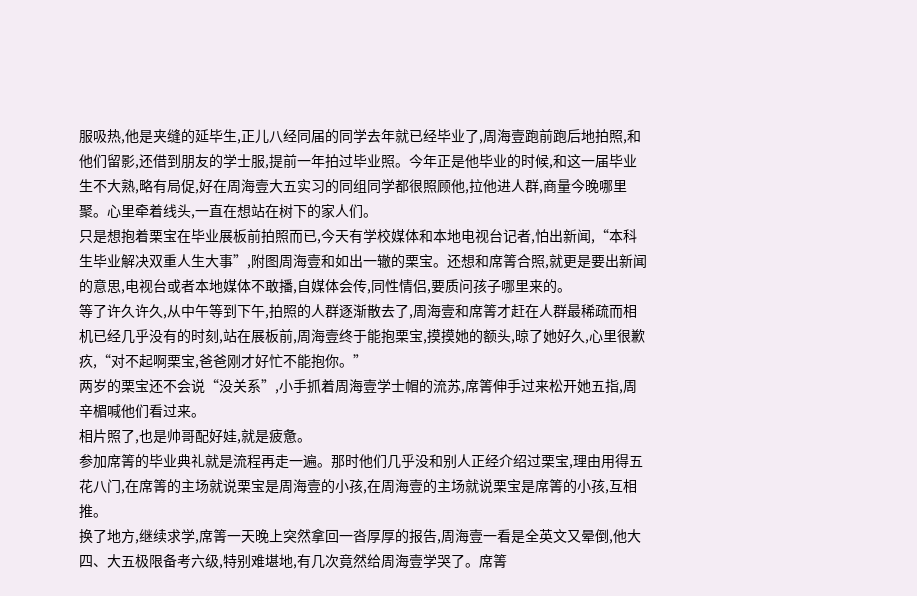服吸热,他是夹缝的延毕生,正儿八经同届的同学去年就已经毕业了,周海壹跑前跑后地拍照,和他们留影,还借到朋友的学士服,提前一年拍过毕业照。今年正是他毕业的时候,和这一届毕业生不大熟,略有局促,好在周海壹大五实习的同组同学都很照顾他,拉他进人群,商量今晚哪里聚。心里牵着线头,一直在想站在树下的家人们。
只是想抱着栗宝在毕业展板前拍照而已,今天有学校媒体和本地电视台记者,怕出新闻,“本科生毕业解决双重人生大事”,附图周海壹和如出一辙的栗宝。还想和席箐合照,就更是要出新闻的意思,电视台或者本地媒体不敢播,自媒体会传,同性情侣,要质问孩子哪里来的。
等了许久许久,从中午等到下午,拍照的人群逐渐散去了,周海壹和席箐才赶在人群最稀疏而相机已经几乎没有的时刻,站在展板前,周海壹终于能抱栗宝,摸摸她的额头,晾了她好久,心里很歉疚,“对不起啊栗宝,爸爸刚才好忙不能抱你。”
两岁的栗宝还不会说“没关系”,小手抓着周海壹学士帽的流苏,席箐伸手过来松开她五指,周辛楣喊他们看过来。
相片照了,也是帅哥配好娃,就是疲惫。
参加席箐的毕业典礼就是流程再走一遍。那时他们几乎没和别人正经介绍过栗宝,理由用得五花八门,在席箐的主场就说栗宝是周海壹的小孩,在周海壹的主场就说栗宝是席箐的小孩,互相推。
换了地方,继续求学,席箐一天晚上突然拿回一沓厚厚的报告,周海壹一看是全英文又晕倒,他大四、大五极限备考六级,特别难堪地,有几次竟然给周海壹学哭了。席箐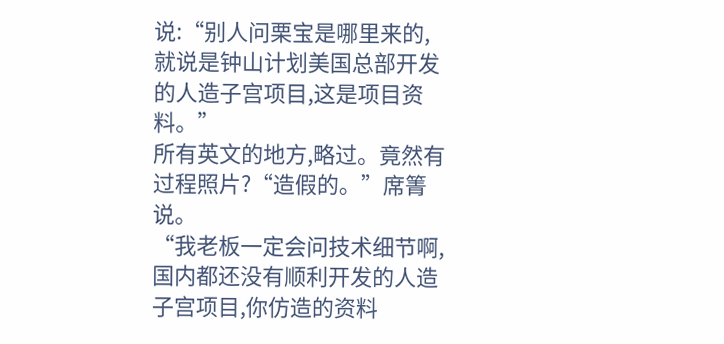说:“别人问栗宝是哪里来的,就说是钟山计划美国总部开发的人造子宫项目,这是项目资料。”
所有英文的地方,略过。竟然有过程照片?“造假的。”席箐说。
“我老板一定会问技术细节啊,国内都还没有顺利开发的人造子宫项目,你仿造的资料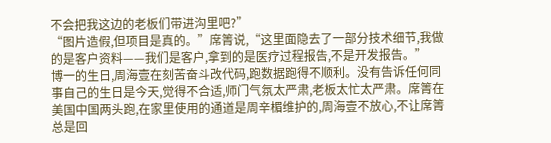不会把我这边的老板们带进沟里吧?”
“图片造假,但项目是真的。”席箐说,“这里面隐去了一部分技术细节,我做的是客户资料——我们是客户,拿到的是医疗过程报告,不是开发报告。”
博一的生日,周海壹在刻苦奋斗改代码,跑数据跑得不顺利。没有告诉任何同事自己的生日是今天,觉得不合适,师门气氛太严肃,老板太忙太严肃。席箐在美国中国两头跑,在家里使用的通道是周辛楣维护的,周海壹不放心,不让席箐总是回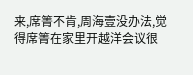来,席箐不肯,周海壹没办法,觉得席箐在家里开越洋会议很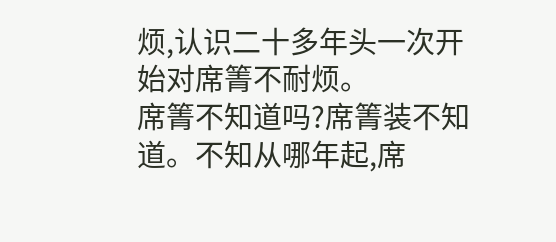烦,认识二十多年头一次开始对席箐不耐烦。
席箐不知道吗?席箐装不知道。不知从哪年起,席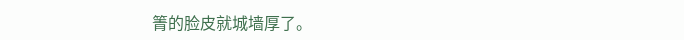箐的脸皮就城墙厚了。